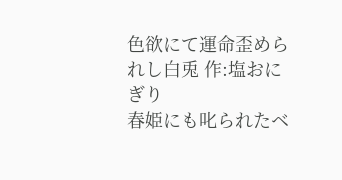色欲にて運命歪められし白兎 作:塩おにぎり
春姫にも叱られたベ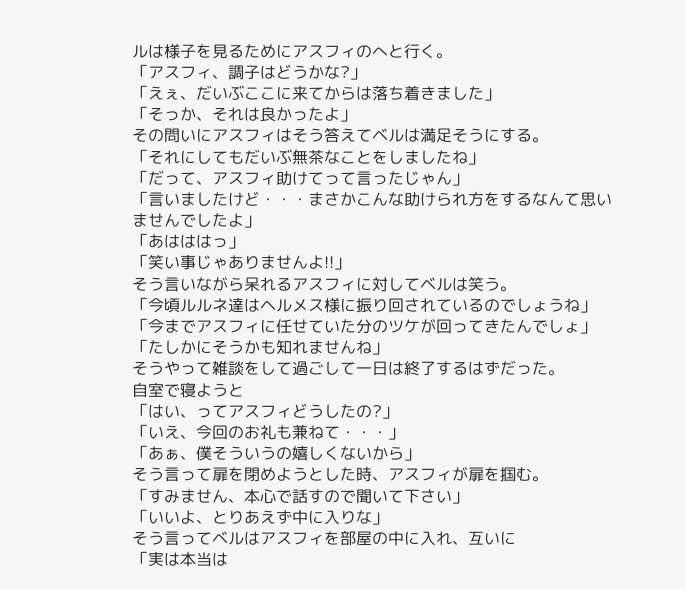ルは様子を見るためにアスフィのへと行く。
「アスフィ、調子はどうかな?」
「えぇ、だいぶここに来てからは落ち着きました」
「そっか、それは良かったよ」
その問いにアスフィはそう答えてベルは満足そうにする。
「それにしてもだいぶ無茶なことをしましたね」
「だって、アスフィ助けてって言ったじゃん」
「言いましたけど・・・まさかこんな助けられ方をするなんて思いませんでしたよ」
「あはははっ」
「笑い事じゃありませんよ!!」
そう言いながら呆れるアスフィに対してベルは笑う。
「今頃ルルネ達はヘルメス様に振り回されているのでしょうね」
「今までアスフィに任せていた分のツケが回ってきたんでしょ」
「たしかにそうかも知れませんね」
そうやって雑談をして過ごして一日は終了するはずだった。
自室で寝ようと
「はい、ってアスフィどうしたの?」
「いえ、今回のお礼も兼ねて・・・」
「あぁ、僕そういうの嬉しくないから」
そう言って扉を閉めようとした時、アスフィが扉を掴む。
「すみません、本心で話すので聞いて下さい」
「いいよ、とりあえず中に入りな」
そう言ってベルはアスフィを部屋の中に入れ、互いに
「実は本当は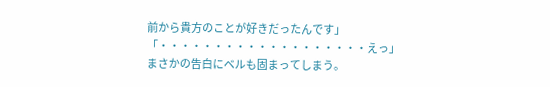前から貴方のことが好きだったんです」
「・・・・・・・・・・・・・・・・・・・えっ」
まさかの告白にベルも固まってしまう。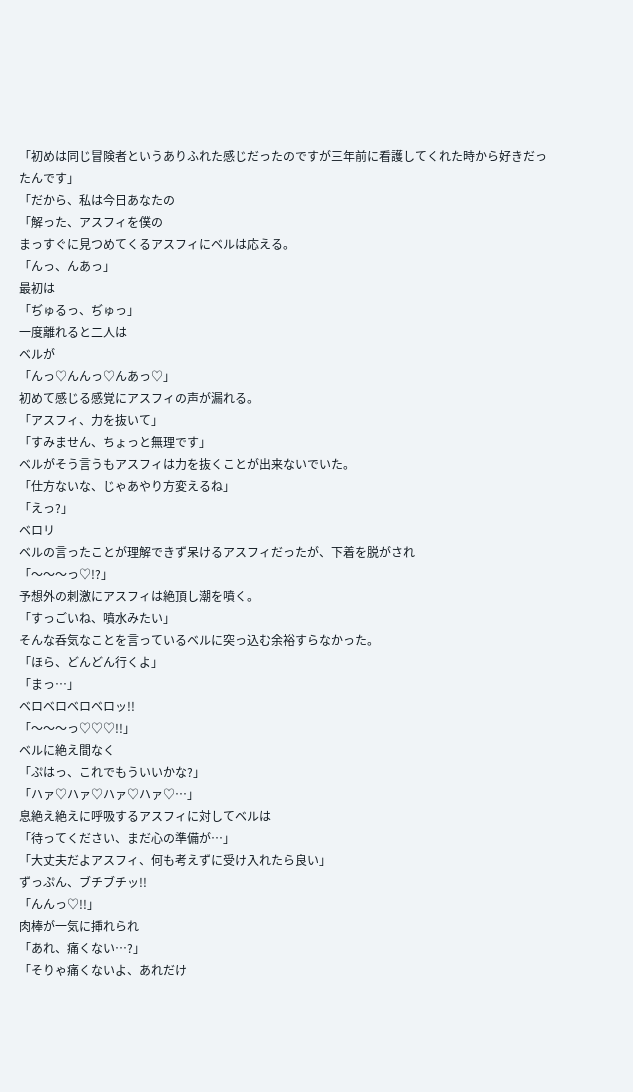「初めは同じ冒険者というありふれた感じだったのですが三年前に看護してくれた時から好きだったんです」
「だから、私は今日あなたの
「解った、アスフィを僕の
まっすぐに見つめてくるアスフィにベルは応える。
「んっ、んあっ」
最初は
「ぢゅるっ、ぢゅっ」
一度離れると二人は
ベルが
「んっ♡んんっ♡んあっ♡」
初めて感じる感覚にアスフィの声が漏れる。
「アスフィ、力を抜いて」
「すみません、ちょっと無理です」
ベルがそう言うもアスフィは力を抜くことが出来ないでいた。
「仕方ないな、じゃあやり方変えるね」
「えっ?」
ベロリ
ベルの言ったことが理解できず呆けるアスフィだったが、下着を脱がされ
「〜〜〜っ♡!?」
予想外の刺激にアスフィは絶頂し潮を噴く。
「すっごいね、噴水みたい」
そんな呑気なことを言っているベルに突っ込む余裕すらなかった。
「ほら、どんどん行くよ」
「まっ⋯」
ベロベロベロベロッ!!
「〜〜〜っ♡♡♡!!」
ベルに絶え間なく
「ぷはっ、これでもういいかな?」
「ハァ♡ハァ♡ハァ♡ハァ♡⋯」
息絶え絶えに呼吸するアスフィに対してベルは
「待ってください、まだ心の準備が⋯」
「大丈夫だよアスフィ、何も考えずに受け入れたら良い」
ずっぷん、ブチブチッ!!
「んんっ♡!!」
肉棒が一気に挿れられ
「あれ、痛くない⋯?」
「そりゃ痛くないよ、あれだけ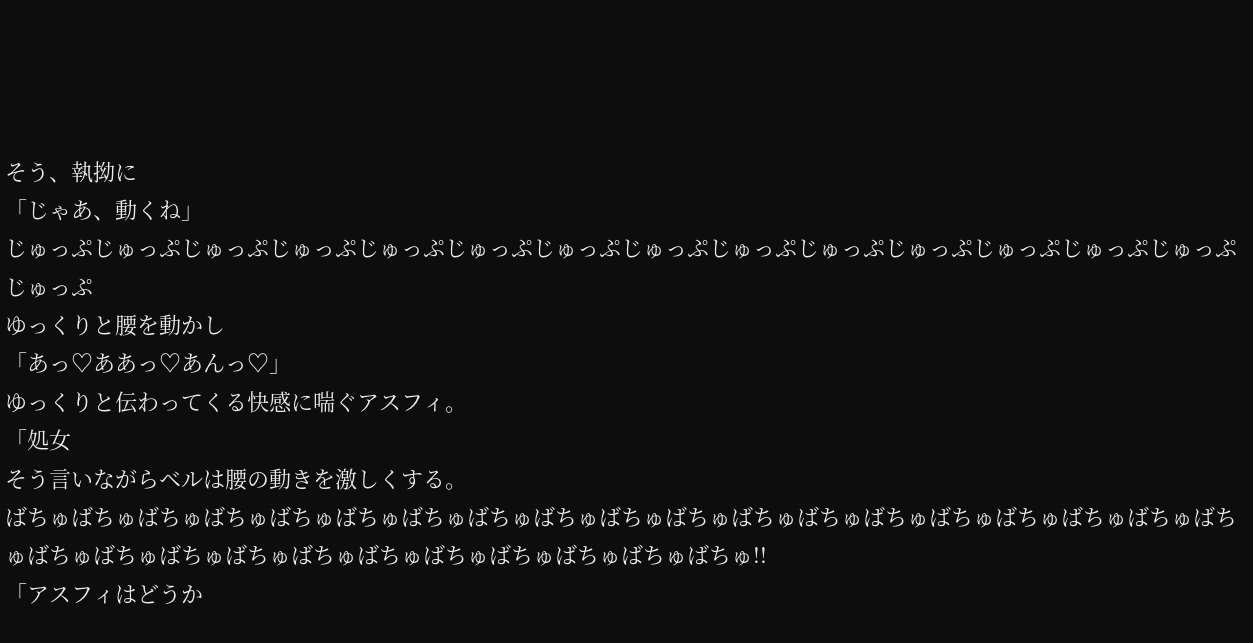そう、執拗に
「じゃあ、動くね」
じゅっぷじゅっぷじゅっぷじゅっぷじゅっぷじゅっぷじゅっぷじゅっぷじゅっぷじゅっぷじゅっぷじゅっぷじゅっぷじゅっぷじゅっぷ
ゆっくりと腰を動かし
「あっ♡ああっ♡あんっ♡」
ゆっくりと伝わってくる快感に喘ぐアスフィ。
「処女
そう言いながらベルは腰の動きを激しくする。
ばちゅばちゅばちゅばちゅばちゅばちゅばちゅばちゅばちゅばちゅばちゅばちゅばちゅばちゅばちゅばちゅばちゅばちゅばちゅばちゅばちゅばちゅばちゅばちゅばちゅばちゅばちゅばちゅばちゅばちゅ!!
「アスフィはどうか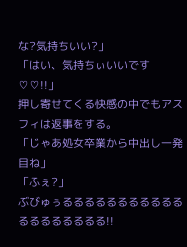な?気持ちいい?」
「はい、気持ちぃいいです♡♡!!」
押し寄せてくる快感の中でもアスフィは返事をする。
「じゃあ処女卒業から中出し一発目ね」
「ふぇ?」
ぶびゅぅるるるるるるるるるるるるるるるるるるる!!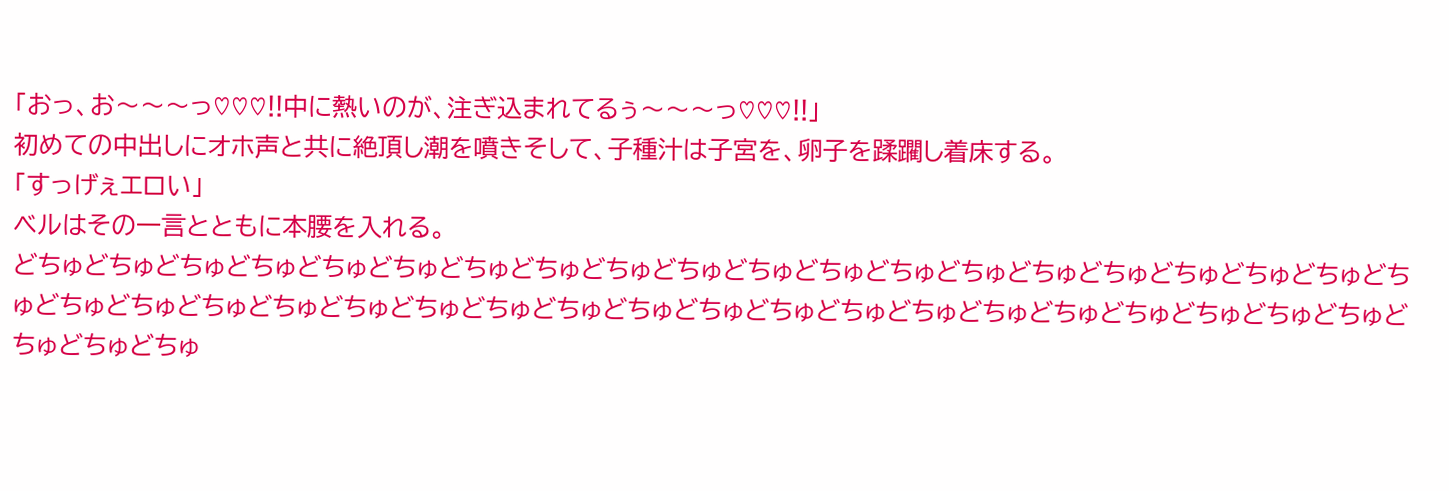「おっ、お〜〜〜っ♡♡♡!!中に熱いのが、注ぎ込まれてるぅ〜〜〜っ♡♡♡!!」
初めての中出しにオホ声と共に絶頂し潮を噴きそして、子種汁は子宮を、卵子を蹂躙し着床する。
「すっげぇエロい」
ベルはその一言とともに本腰を入れる。
どちゅどちゅどちゅどちゅどちゅどちゅどちゅどちゅどちゅどちゅどちゅどちゅどちゅどちゅどちゅどちゅどちゅどちゅどちゅどちゅどちゅどちゅどちゅどちゅどちゅどちゅどちゅどちゅどちゅどちゅどちゅどちゅどちゅどちゅどちゅどちゅどちゅどちゅどちゅどちゅどちゅどちゅ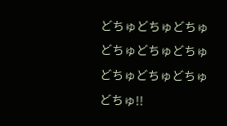どちゅどちゅどちゅどちゅどちゅどちゅどちゅどちゅどちゅどちゅ!!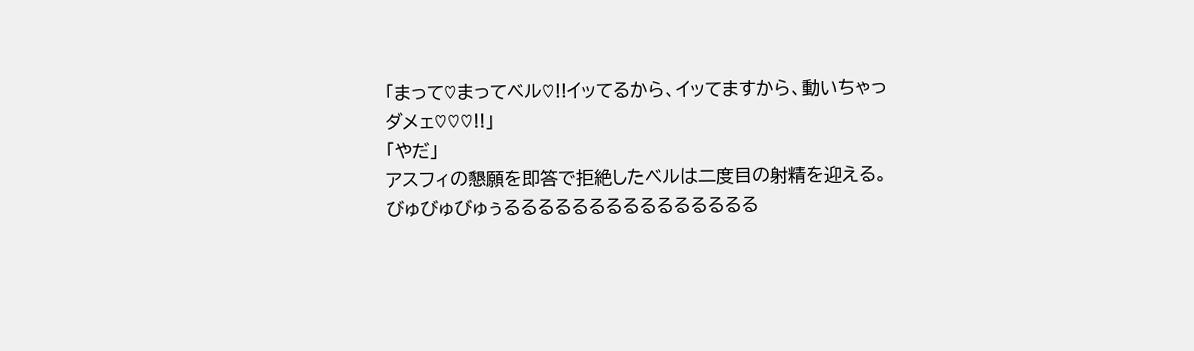「まって♡まってベル♡!!イッてるから、イッてますから、動いちゃっダメェ♡♡♡!!」
「やだ」
アスフィの懇願を即答で拒絶したベルは二度目の射精を迎える。
びゅびゅびゅぅるるるるるるるるるるるるるるる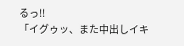るっ!!
「イグゥッ、また中出しイキ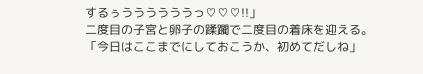するぅううううううっ♡♡♡!!」
二度目の子宮と卵子の蹂躙で二度目の着床を迎える。
「今日はここまでにしておこうか、初めてだしね」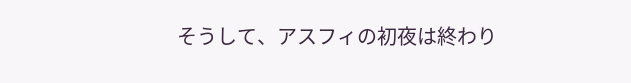そうして、アスフィの初夜は終わり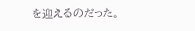を迎えるのだった。